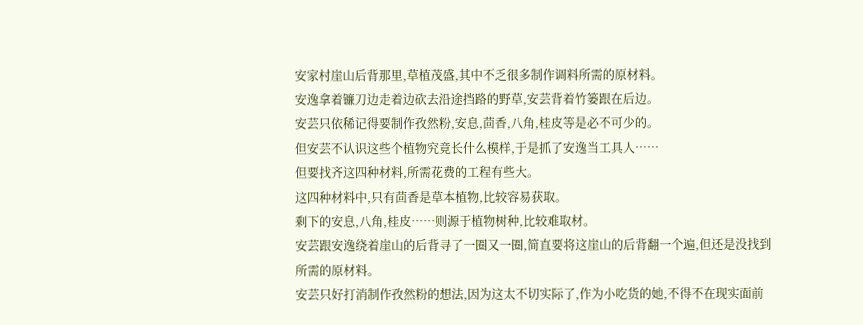安家村崖山后背那里,草植茂盛,其中不乏很多制作调料所需的原材料。
安逸拿着镰刀边走着边砍去沿途挡路的野草,安芸背着竹篓跟在后边。
安芸只依稀记得要制作孜然粉,安息,茴香,八角,桂皮等是必不可少的。
但安芸不认识这些个植物究竟长什么模样,于是抓了安逸当工具人……
但要找齐这四种材料,所需花费的工程有些大。
这四种材料中,只有茴香是草本植物,比较容易获取。
剩下的安息,八角,桂皮……则源于植物树种,比较难取材。
安芸跟安逸绕着崖山的后背寻了一圈又一圈,简直要将这崖山的后背翻一个遍,但还是没找到所需的原材料。
安芸只好打消制作孜然粉的想法,因为这太不切实际了,作为小吃货的她,不得不在现实面前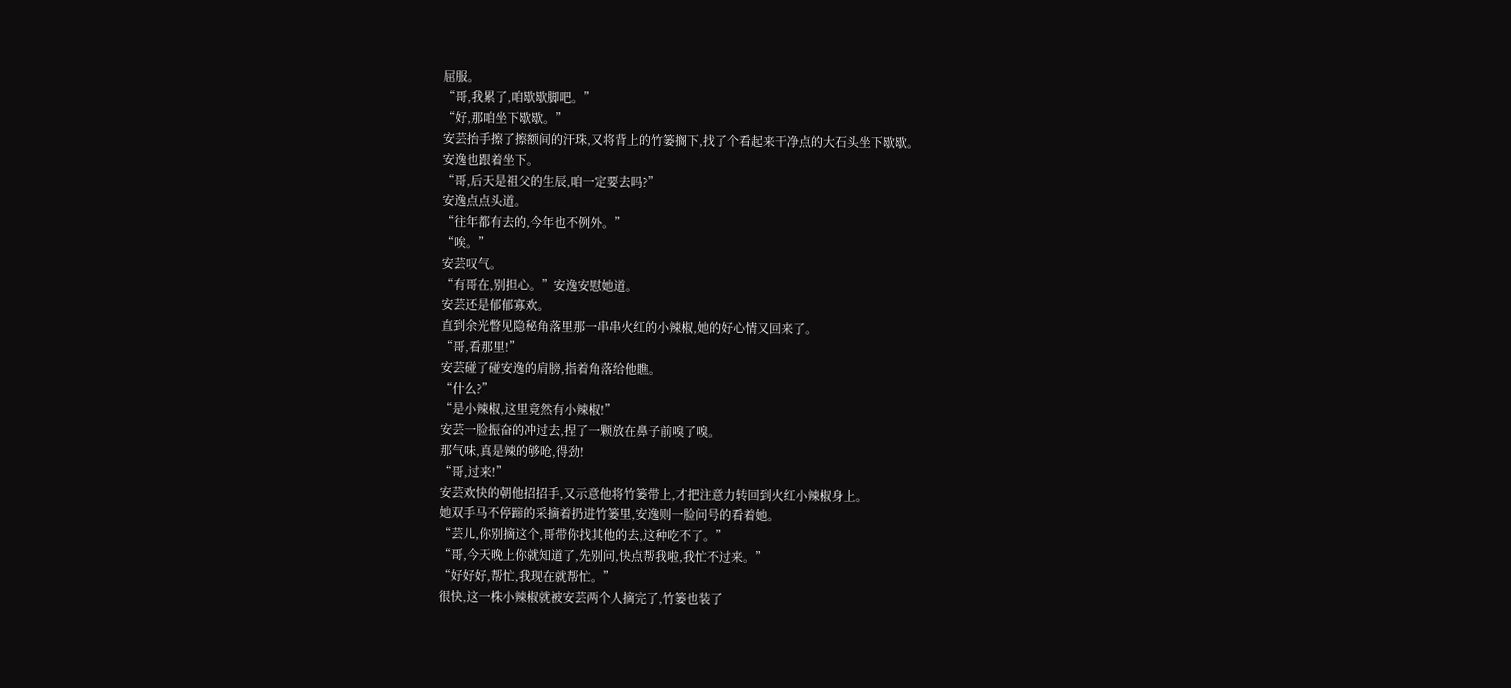屈服。
“哥,我累了,咱歇歇脚吧。”
“好,那咱坐下歇歇。”
安芸抬手擦了擦额间的汗珠,又将背上的竹篓搁下,找了个看起来干净点的大石头坐下歇歇。
安逸也跟着坐下。
“哥,后天是祖父的生辰,咱一定要去吗?”
安逸点点头道。
“往年都有去的,今年也不例外。”
“唉。”
安芸叹气。
“有哥在,别担心。”安逸安慰她道。
安芸还是郁郁寡欢。
直到余光瞥见隐秘角落里那一串串火红的小辣椒,她的好心情又回来了。
“哥,看那里!”
安芸碰了碰安逸的肩膀,指着角落给他瞧。
“什么?”
“是小辣椒,这里竟然有小辣椒!”
安芸一脸振奋的冲过去,捏了一颗放在鼻子前嗅了嗅。
那气味,真是辣的够呛,得劲!
“哥,过来!”
安芸欢快的朝他招招手,又示意他将竹篓带上,才把注意力转回到火红小辣椒身上。
她双手马不停蹄的采摘着扔进竹篓里,安逸则一脸问号的看着她。
“芸儿,你别摘这个,哥带你找其他的去,这种吃不了。”
“哥,今天晚上你就知道了,先别问,快点帮我啦,我忙不过来。”
“好好好,帮忙,我现在就帮忙。”
很快,这一株小辣椒就被安芸两个人摘完了,竹篓也装了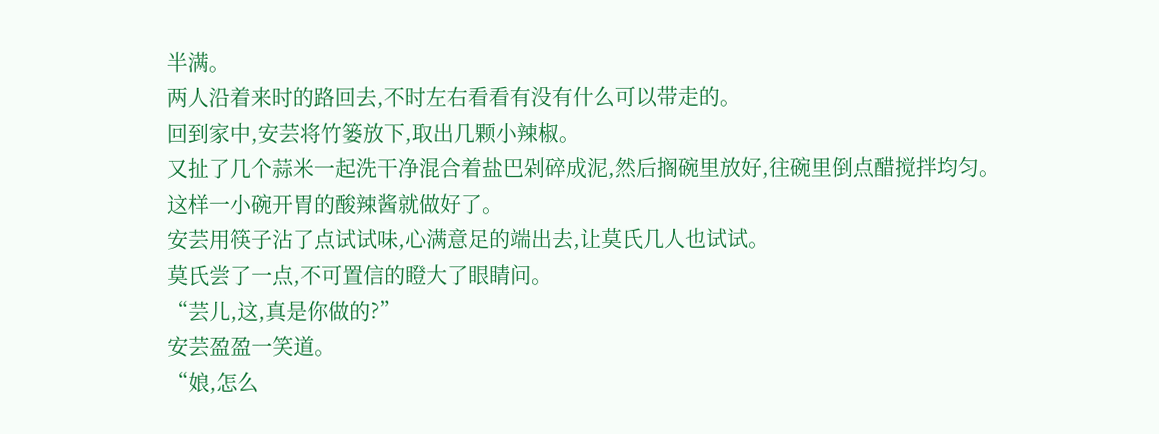半满。
两人沿着来时的路回去,不时左右看看有没有什么可以带走的。
回到家中,安芸将竹篓放下,取出几颗小辣椒。
又扯了几个蒜米一起洗干净混合着盐巴剁碎成泥,然后搁碗里放好,往碗里倒点醋搅拌均匀。
这样一小碗开胃的酸辣酱就做好了。
安芸用筷子沾了点试试味,心满意足的端出去,让莫氏几人也试试。
莫氏尝了一点,不可置信的瞪大了眼睛问。
“芸儿,这,真是你做的?”
安芸盈盈一笑道。
“娘,怎么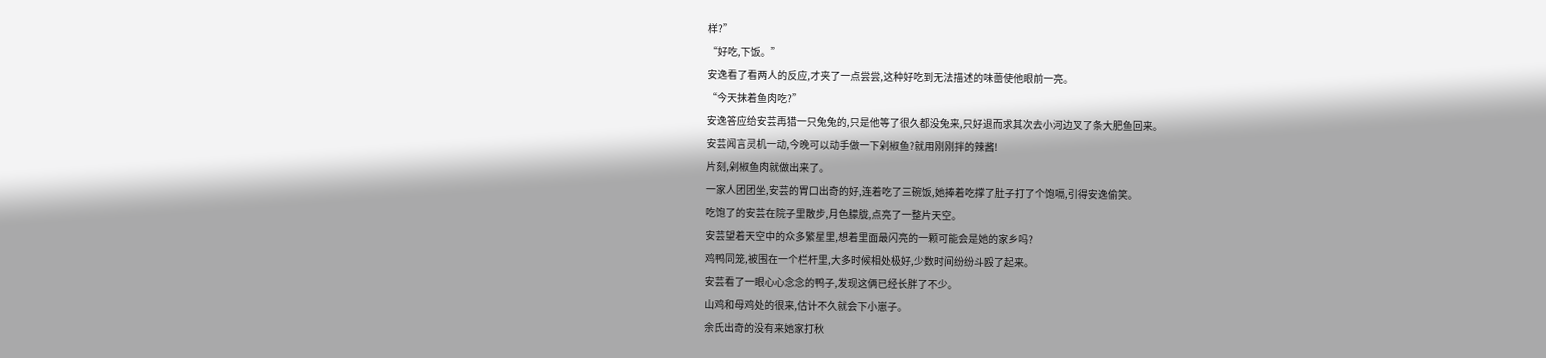样?”
“好吃,下饭。”
安逸看了看两人的反应,才夹了一点尝尝,这种好吃到无法描述的味蕾使他眼前一亮。
“今天抹着鱼肉吃?”
安逸答应给安芸再猎一只兔兔的,只是他等了很久都没兔来,只好退而求其次去小河边叉了条大肥鱼回来。
安芸闻言灵机一动,今晚可以动手做一下剁椒鱼?就用刚刚拌的辣酱!
片刻,剁椒鱼肉就做出来了。
一家人团团坐,安芸的胃口出奇的好,连着吃了三碗饭,她捧着吃撑了肚子打了个饱嗝,引得安逸偷笑。
吃饱了的安芸在院子里散步,月色朦胧,点亮了一整片天空。
安芸望着天空中的众多繁星里,想着里面最闪亮的一颗可能会是她的家乡吗?
鸡鸭同笼,被围在一个栏杆里,大多时候相处极好,少数时间纷纷斗殴了起来。
安芸看了一眼心心念念的鸭子,发现这俩已经长胖了不少。
山鸡和母鸡处的很来,估计不久就会下小崽子。
余氏出奇的没有来她家打秋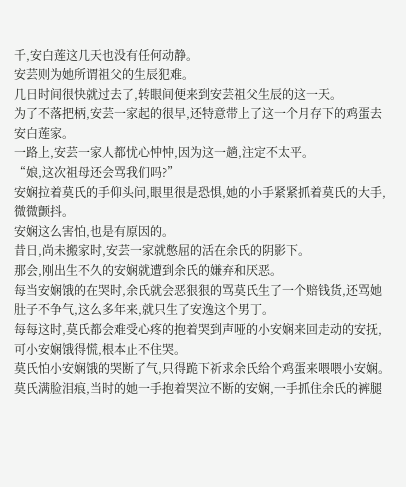千,安白莲这几天也没有任何动静。
安芸则为她所谓祖父的生辰犯难。
几日时间很快就过去了,转眼间便来到安芸祖父生辰的这一天。
为了不落把柄,安芸一家起的很早,还特意带上了这一个月存下的鸡蛋去安白莲家。
一路上,安芸一家人都忧心忡忡,因为这一趟,注定不太平。
“娘,这次祖母还会骂我们吗?”
安娴拉着莫氏的手仰头问,眼里很是恐惧,她的小手紧紧抓着莫氏的大手,微微颤抖。
安娴这么害怕,也是有原因的。
昔日,尚未搬家时,安芸一家就憋屈的活在余氏的阴影下。
那会,刚出生不久的安娴就遭到余氏的嫌弃和厌恶。
每当安娴饿的在哭时,余氏就会恶狠狠的骂莫氏生了一个赔钱货,还骂她肚子不争气,这么多年来,就只生了安逸这个男丁。
每每这时,莫氏都会难受心疼的抱着哭到声哑的小安娴来回走动的安抚,可小安娴饿得慌,根本止不住哭。
莫氏怕小安娴饿的哭断了气,只得跪下祈求余氏给个鸡蛋来喂喂小安娴。
莫氏满脸泪痕,当时的她一手抱着哭泣不断的安娴,一手抓住余氏的裤腿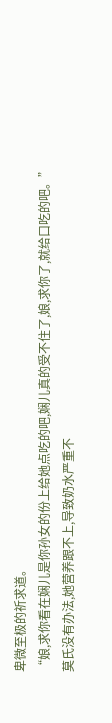卑微至极的祈求道。
“娘,求你看在娴儿是你孙女的份上给她点吃的吧,娴儿真的受不住了,娘,求你了,就给口吃的吧。”
莫氏没有办法,她营养跟不上,导致奶水严重不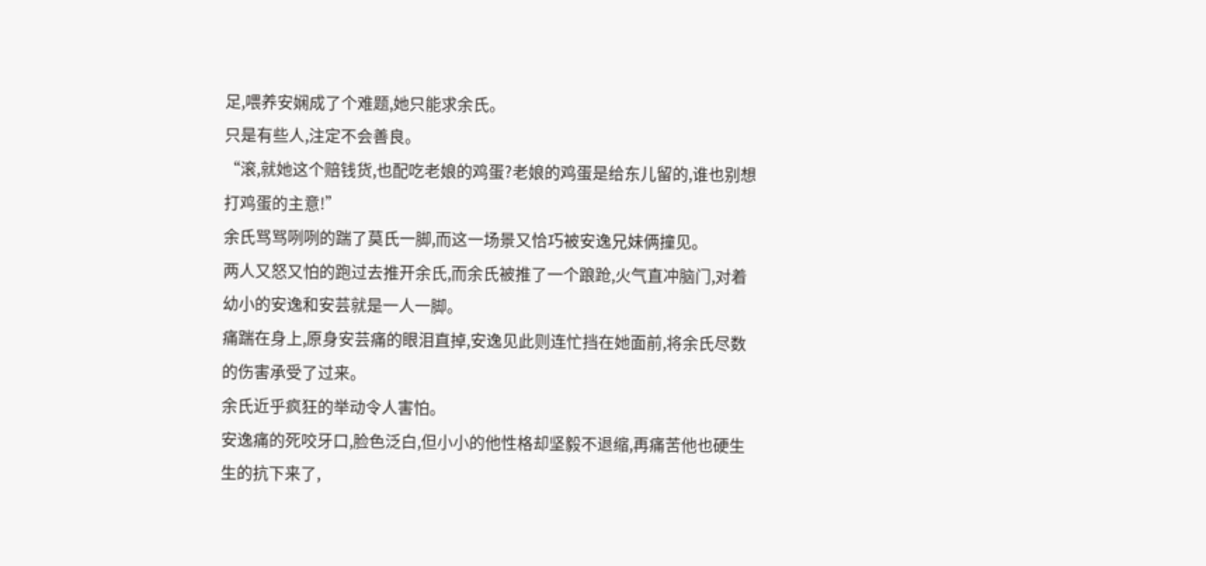足,喂养安娴成了个难题,她只能求余氏。
只是有些人,注定不会善良。
“滚,就她这个赔钱货,也配吃老娘的鸡蛋?老娘的鸡蛋是给东儿留的,谁也别想打鸡蛋的主意!”
余氏骂骂咧咧的踹了莫氏一脚,而这一场景又恰巧被安逸兄妹俩撞见。
两人又怒又怕的跑过去推开余氏,而余氏被推了一个踉跄,火气直冲脑门,对着幼小的安逸和安芸就是一人一脚。
痛踹在身上,原身安芸痛的眼泪直掉,安逸见此则连忙挡在她面前,将余氏尽数的伤害承受了过来。
余氏近乎疯狂的举动令人害怕。
安逸痛的死咬牙口,脸色泛白,但小小的他性格却坚毅不退缩,再痛苦他也硬生生的抗下来了,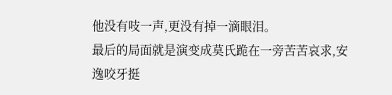他没有吱一声,更没有掉一滴眼泪。
最后的局面就是演变成莫氏跪在一旁苦苦哀求,安逸咬牙挺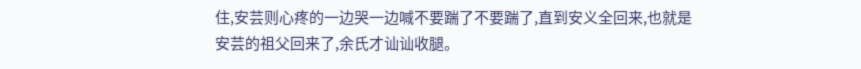住,安芸则心疼的一边哭一边喊不要踹了不要踹了,直到安义全回来,也就是安芸的祖父回来了,余氏才讪讪收腿。